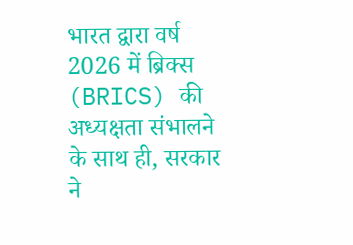भारत द्वारा वर्ष 2026 में ब्रिक्स (BRICS) की अध्यक्षता संभालने के साथ ही, सरकार ने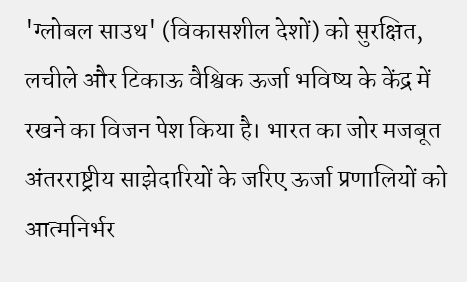'ग्लोबल साउथ' (विकासशील देशों) को सुरक्षित, लचीले और टिकाऊ वैश्विक ऊर्जा भविष्य के केंद्र में रखने का विजन पेश किया है। भारत का जोर मजबूत अंतरराष्ट्रीय साझेदारियों के जरिए ऊर्जा प्रणालियों को आत्मनिर्भर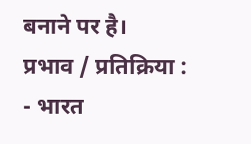बनाने पर है।
प्रभाव / प्रतिक्रिया :
- भारत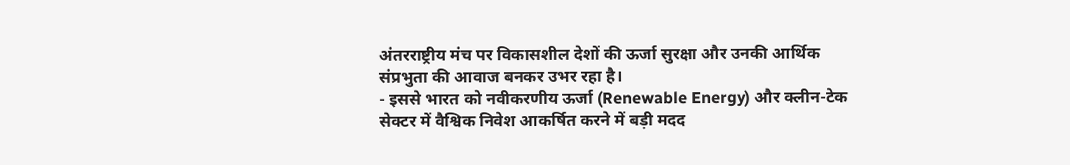अंतरराष्ट्रीय मंच पर विकासशील देशों की ऊर्जा सुरक्षा और उनकी आर्थिक संप्रभुता की आवाज बनकर उभर रहा है।
- इससे भारत को नवीकरणीय ऊर्जा (Renewable Energy) और क्लीन-टेक सेक्टर में वैश्विक निवेश आकर्षित करने में बड़ी मदद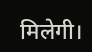मिलेगी।